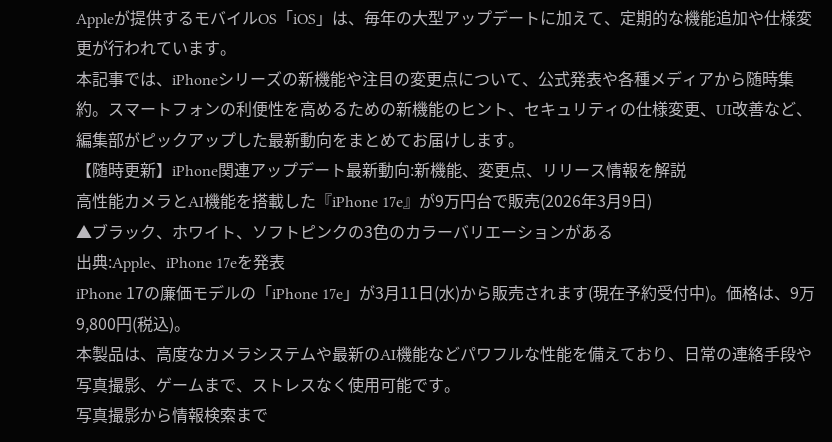Appleが提供するモバイルOS「iOS」は、毎年の大型アップデートに加えて、定期的な機能追加や仕様変更が行われています。
本記事では、iPhoneシリーズの新機能や注目の変更点について、公式発表や各種メディアから随時集約。スマートフォンの利便性を高めるための新機能のヒント、セキュリティの仕様変更、UI改善など、編集部がピックアップした最新動向をまとめてお届けします。
【随時更新】iPhone関連アップデート最新動向:新機能、変更点、リリース情報を解説
高性能カメラとAI機能を搭載した『iPhone 17e』が9万円台で販売(2026年3月9日)
▲ブラック、ホワイト、ソフトピンクの3色のカラーバリエーションがある
出典:Apple、iPhone 17eを発表
iPhone 17の廉価モデルの「iPhone 17e」が3月11日(水)から販売されます(現在予約受付中)。価格は、9万9,800円(税込)。
本製品は、高度なカメラシステムや最新のAI機能などパワフルな性能を備えており、日常の連絡手段や写真撮影、ゲームまで、ストレスなく使用可能です。
写真撮影から情報検索まで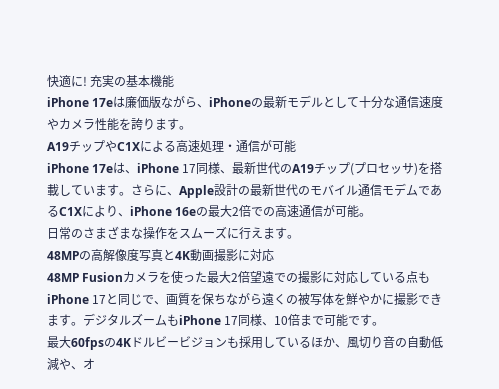快適に! 充実の基本機能
iPhone 17eは廉価版ながら、iPhoneの最新モデルとして十分な通信速度やカメラ性能を誇ります。
A19チップやC1Xによる高速処理・通信が可能
iPhone 17eは、iPhone 17同様、最新世代のA19チップ(プロセッサ)を搭載しています。さらに、Apple設計の最新世代のモバイル通信モデムであるC1Xにより、iPhone 16eの最大2倍での高速通信が可能。
日常のさまざまな操作をスムーズに行えます。
48MPの高解像度写真と4K動画撮影に対応
48MP Fusionカメラを使った最大2倍望遠での撮影に対応している点もiPhone 17と同じで、画質を保ちながら遠くの被写体を鮮やかに撮影できます。デジタルズームもiPhone 17同様、10倍まで可能です。
最大60fpsの4Kドルビービジョンも採用しているほか、風切り音の自動低減や、オ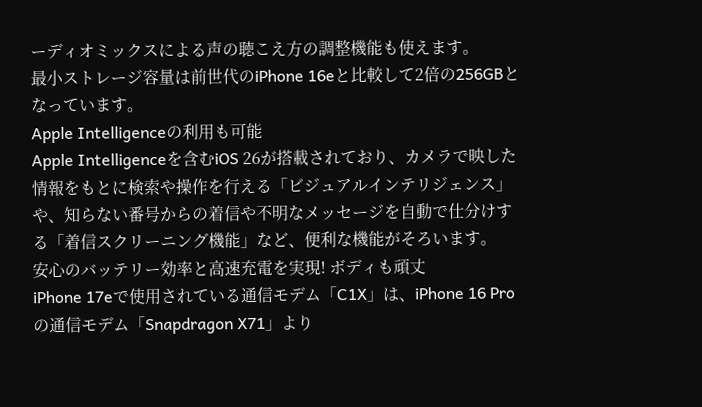ーディオミックスによる声の聴こえ方の調整機能も使えます。
最小ストレージ容量は前世代のiPhone 16eと比較して2倍の256GBとなっています。
Apple Intelligenceの利用も可能
Apple Intelligenceを含むiOS 26が搭載されており、カメラで映した情報をもとに検索や操作を行える「ビジュアルインテリジェンス」や、知らない番号からの着信や不明なメッセージを自動で仕分けする「着信スクリーニング機能」など、便利な機能がそろいます。
安心のバッテリー効率と高速充電を実現! ボディも頑丈
iPhone 17eで使用されている通信モデム「C1X」は、iPhone 16 Proの通信モデム「Snapdragon X71」より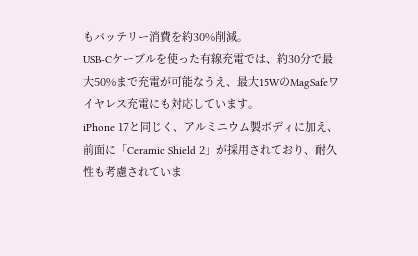もバッテリー消費を約30%削減。
USB-Cケーブルを使った有線充電では、約30分で最大50%まで充電が可能なうえ、最大15WのMagSafeワイヤレス充電にも対応しています。
iPhone 17と同じく、アルミニウム製ボディに加え、前面に「Ceramic Shield 2」が採用されており、耐久性も考慮されていま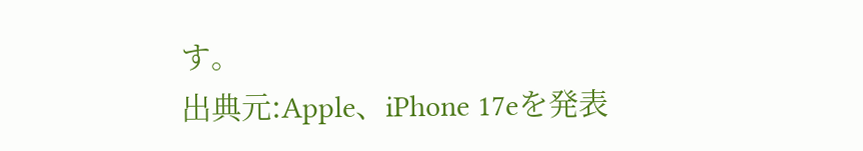す。
出典元:Apple、iPhone 17eを発表